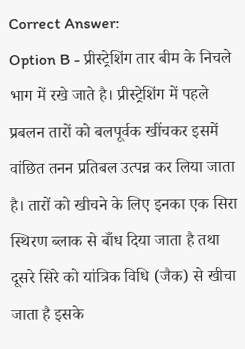Correct Answer:
Option B - प्रीस्ट्रेशिंग तार बीम के निचले भाग में रखे जाते है। प्रीस्ट्रेशिंग में पहले प्रबलन तारों को बलपूर्वक खींचकर इसमें वांछित तनन प्रतिबल उत्पन्न कर लिया जाता है। तारों को खीचने के लिए इनका एक सिरा स्थिरण ब्लाक से बाँध दिया जाता है तथा दूसरे सिरे को यांत्रिक विधि (जैक) से खीचा जाता है इसके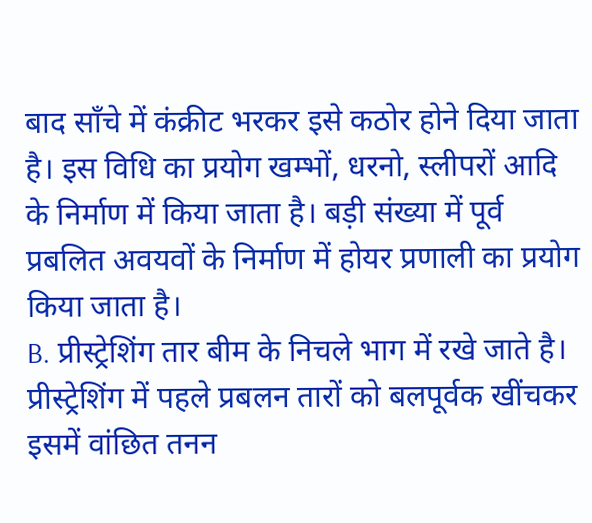बाद साँचे में कंक्रीट भरकर इसे कठोर होने दिया जाता है। इस विधि का प्रयोग खम्भों, धरनो, स्लीपरों आदि के निर्माण में किया जाता है। बड़ी संख्या में पूर्व प्रबलित अवयवों के निर्माण में होयर प्रणाली का प्रयोग किया जाता है।
B. प्रीस्ट्रेशिंग तार बीम के निचले भाग में रखे जाते है। प्रीस्ट्रेशिंग में पहले प्रबलन तारों को बलपूर्वक खींचकर इसमें वांछित तनन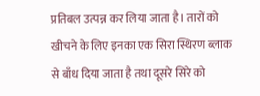प्रतिबल उत्पन्न कर लिया जाता है। तारों को खीचने के लिए इनका एक सिरा स्थिरण ब्लाक से बाँध दिया जाता है तथा दूसरे सिरे को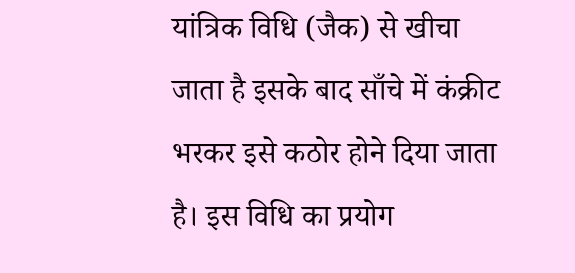यांत्रिक विधि (जैक) से खीचा जाता है इसके बाद साँचे में कंक्रीट भरकर इसे कठोर होने दिया जाता है। इस विधि का प्रयोग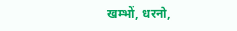खम्भों, धरनो,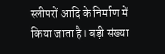स्लीपरों आदि के निर्माण में किया जाता है। बड़ी संख्या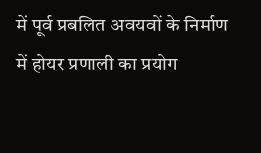में पूर्व प्रबलित अवयवों के निर्माण में होयर प्रणाली का प्रयोग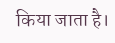किया जाता है।